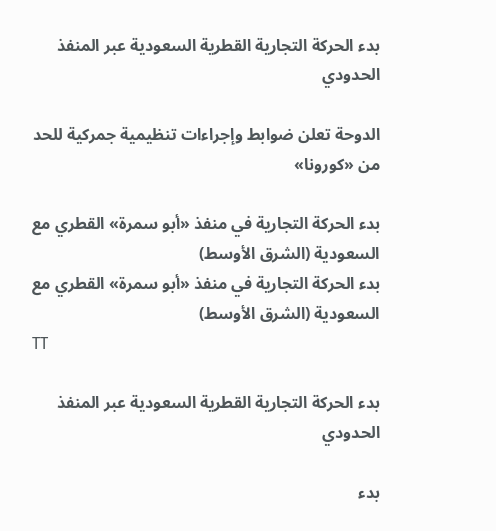بدء الحركة التجارية القطرية السعودية عبر المنفذ الحدودي

الدوحة تعلن ضوابط وإجراءات تنظيمية جمركية للحد من «كورونا»

بدء الحركة التجارية في منفذ «أبو سمرة» القطري مع السعودية (الشرق الأوسط)
بدء الحركة التجارية في منفذ «أبو سمرة» القطري مع السعودية (الشرق الأوسط)
TT

بدء الحركة التجارية القطرية السعودية عبر المنفذ الحدودي

بدء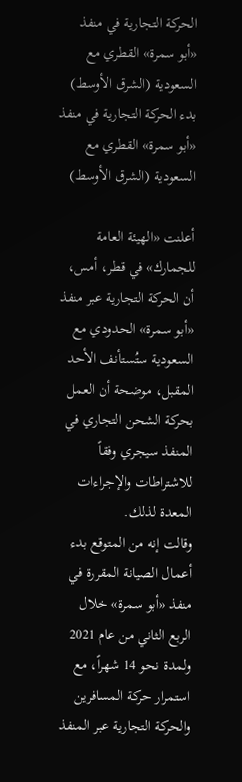الحركة التجارية في منفذ «أبو سمرة» القطري مع السعودية (الشرق الأوسط)
بدء الحركة التجارية في منفذ «أبو سمرة» القطري مع السعودية (الشرق الأوسط)

أعلنت «الهيئة العامة للجمارك» في قطر، أمس، أن الحركة التجارية عبر منفذ «أبو سمرة» الحدودي مع السعودية ستُستأنف الأحد المقبل، موضحة أن العمل بحركة الشحن التجاري في المنفذ سيجري وفقاً للاشتراطات والإجراءات المعدة لذلك.
وقالت إنه من المتوقع بدء أعمال الصيانة المقررة في منفذ «أبو سمرة» خلال الربع الثاني من عام 2021 ولمدة نحو 14 شهراً، مع استمرار حركة المسافرين والحركة التجارية عبر المنفذ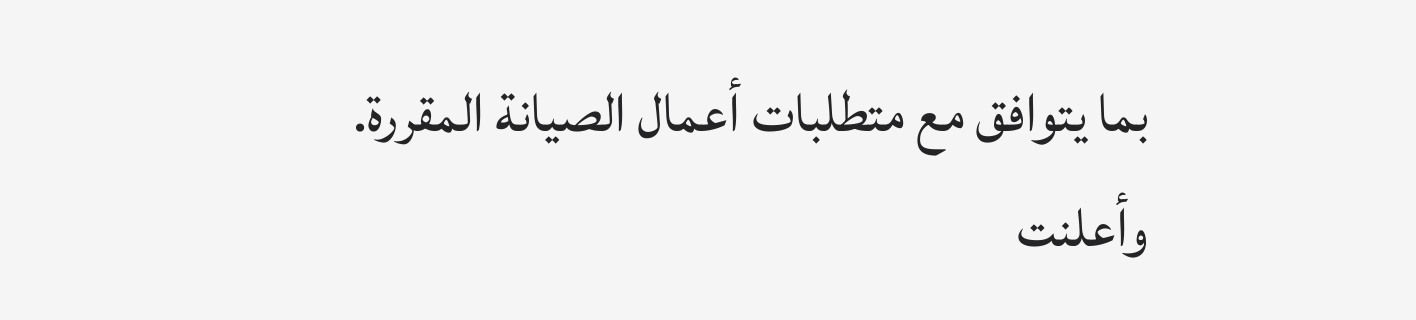بما يتوافق مع متطلبات أعمال الصيانة المقررة.
وأعلنت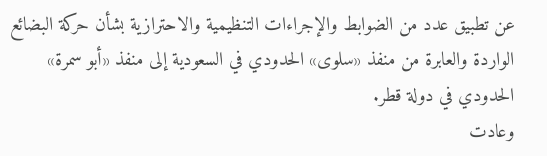عن تطبيق عدد من الضوابط والإجراءات التنظيمية والاحترازية بشأن حركة البضائع الواردة والعابرة من منفذ «سلوى» الحدودي في السعودية إلى منفذ «أبو سمرة» الحدودي في دولة قطر.
وعادت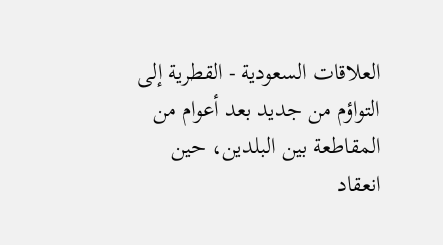العلاقات السعودية - القطرية إلى التواؤم من جديد بعد أعوام من المقاطعة بين البلدين، حين انعقاد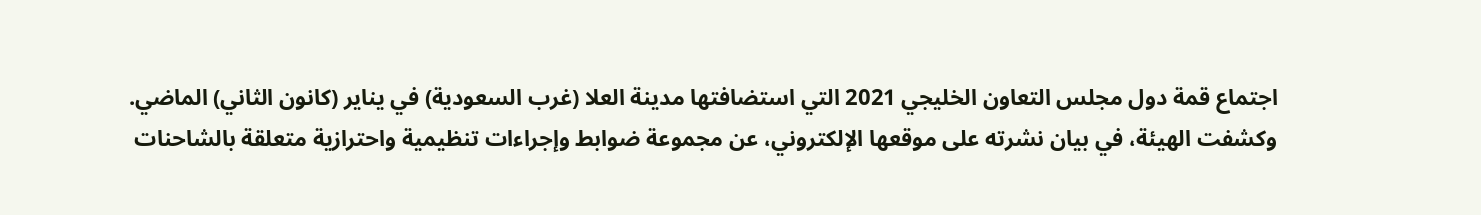اجتماع قمة دول مجلس التعاون الخليجي 2021 التي استضافتها مدينة العلا (غرب السعودية) في يناير (كانون الثاني) الماضي.
وكشفت الهيئة، في بيان نشرته على موقعها الإلكتروني، عن مجموعة ضوابط وإجراءات تنظيمية واحترازية متعلقة بالشاحنات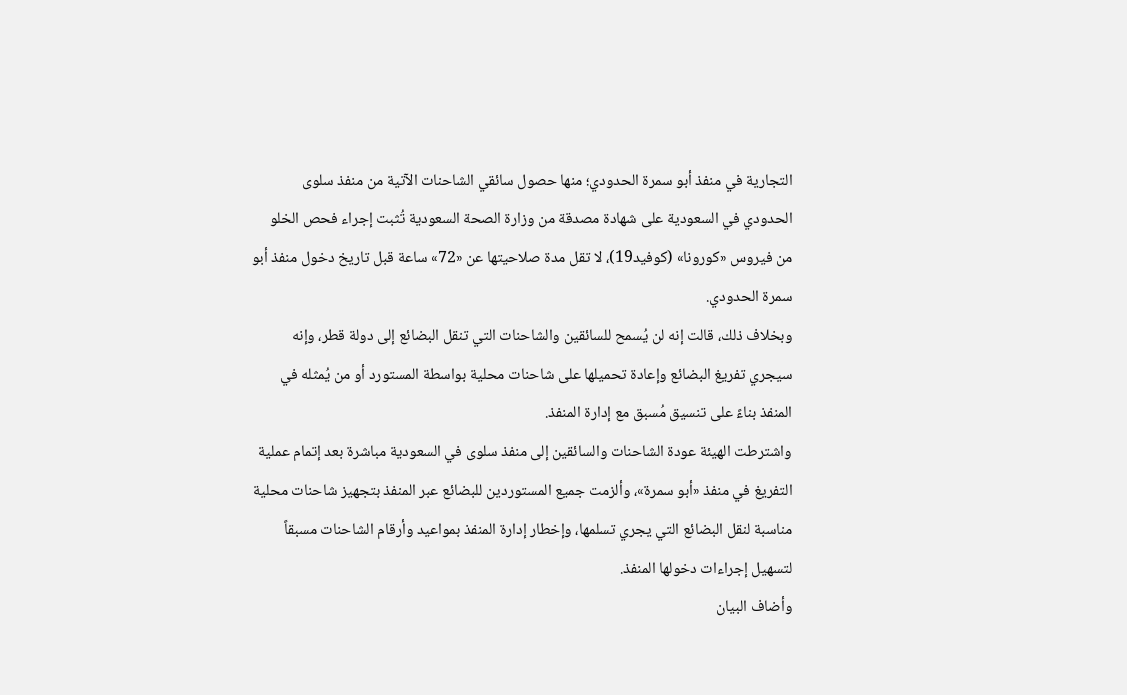التجارية في منفذ أبو سمرة الحدودي؛ منها حصول سائقي الشاحنات الآتية من منفذ سلوى الحدودي في السعودية على شهادة مصدقة من وزارة الصحة السعودية تُثبت إجراء فحص الخلو من فيروس «كورونا» (كوفيد19)، لا تقل مدة صلاحيتها عن «72» ساعة قبل تاريخ دخول منفذ أبو سمرة الحدودي.
وبخلاف ذلك، قالت إنه لن يُسمح للسائقين والشاحنات التي تنقل البضائع إلى دولة قطر، وإنه سيجري تفريغ البضائع وإعادة تحميلها على شاحنات محلية بواسطة المستورد أو من يُمثله في المنفذ بناءً على تنسيق مُسبق مع إدارة المنفذ.
واشترطت الهيئة عودة الشاحنات والسائقين إلى منفذ سلوى في السعودية مباشرة بعد إتمام عملية التفريغ في منفذ «أبو سمرة»، وألزمت جميع المستوردين للبضائع عبر المنفذ بتجهيز شاحنات محلية مناسبة لنقل البضائع التي يجري تسلمها، وإخطار إدارة المنفذ بمواعيد وأرقام الشاحنات مسبقاً لتسهيل إجراءات دخولها المنفذ.
وأضاف البيان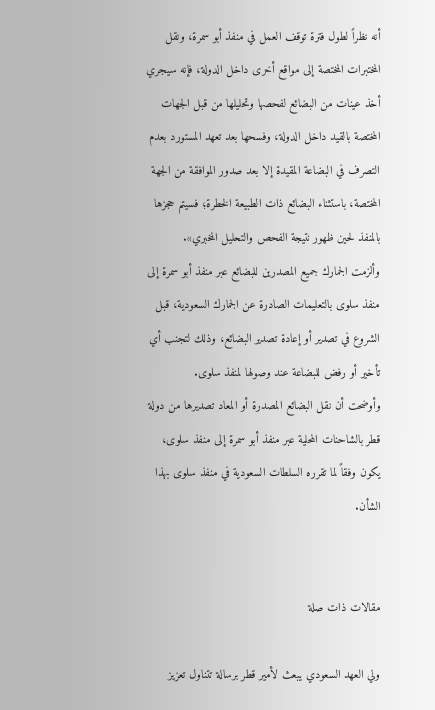أنه نظراً لطول فترة توقف العمل في منفذ أبو سمرة، ونقل المختبرات المختصة إلى مواقع أخرى داخل الدولة، فإنه سيجري أخذ عينات من البضائع لفحصها وتحليلها من قبل الجهات المختصة بالقيد داخل الدولة، وفسحها بعد تعهد المستورد بعدم التصرف في البضاعة المقيدة إلا بعد صدور الموافقة من الجهة المختصة، باستثناء البضائع ذات الطبيعة الخطرة؛ فسيتم حجزها بالمنفذ لحين ظهور نتيجة الفحص والتحليل المخبري».
وألزمت الجمارك جميع المصدرين للبضائع عبر منفذ أبو سمرة إلى منفذ سلوى بالتعليمات الصادرة عن الجمارك السعودية، قبل الشروع في تصدير أو إعادة تصدير البضائع، وذلك لتجنب أي تأخير أو رفض للبضاعة عند وصولها لمنفذ سلوى.
وأوضحت أن نقل البضائع المصدرة أو المعاد تصديرها من دولة قطر بالشاحنات المحلية عبر منفذ أبو سمرة إلى منفذ سلوى، يكون وفقاً لما تقرره السلطات السعودية في منفذ سلوى بهذا الشأن.


مقالات ذات صلة

ولي العهد السعودي يبعث لأمير قطر برسالة تتناول تعزيز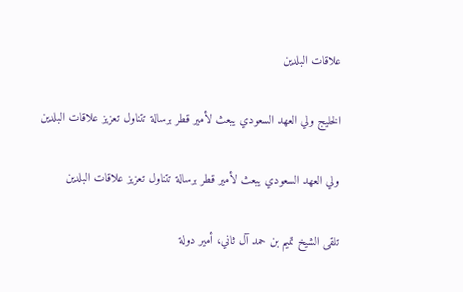علاقات البلدين

الخليج ولي العهد السعودي يبعث لأمير قطر برسالة تتناول تعزيز علاقات البلدين

ولي العهد السعودي يبعث لأمير قطر برسالة تتناول تعزيز علاقات البلدين

تلقى الشيخ تميم بن حمد آل ثاني، أمير دولة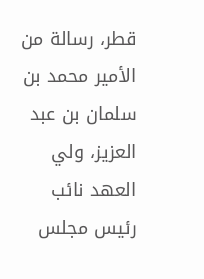قطر، رسالة من الأمير محمد بن سلمان بن عبد العزيز، ولي العهد نائب رئيس مجلس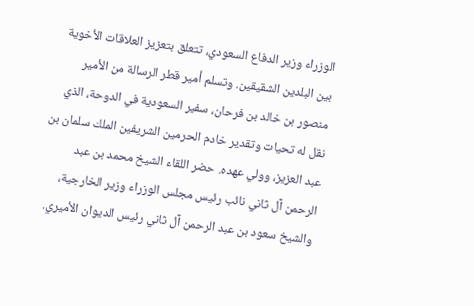الوزراء وزير الدفاع السعودي، تتعلق بتعزيز العلاقات الأخوية بين البلدين الشقيقين. وتسلم أمير قطر الرسالة من الأمير منصور بن خالد بن فرحان، سفير السعودية في الدوحة، الذي نقل له تحيات وتقدير خادم الحرمين الشريفين الملك سلمان بن عبد العزيز، وولي عهده. حضر اللقاء الشيخ محمد بن عبد الرحمن آل ثاني نائب رئيس مجلس الوزراء وزير الخارجية، والشيخ سعود بن عبد الرحمن آل ثاني رئيس الديوان الأميري.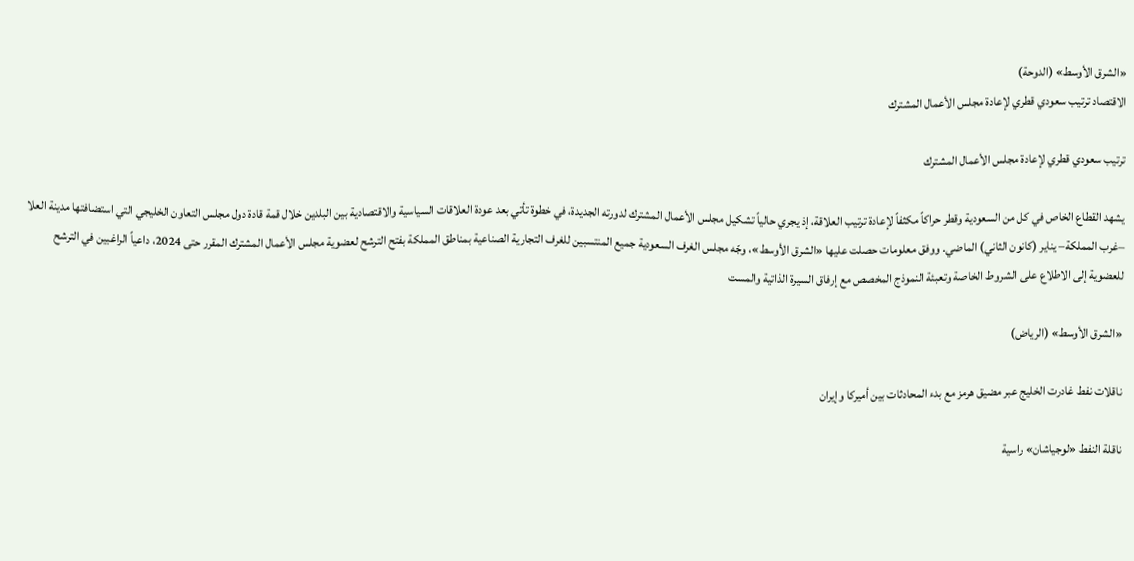«الشرق الأوسط» (الدوحة)
الاقتصاد ترتيب سعودي قطري لإعادة مجلس الأعمال المشترك

ترتيب سعودي قطري لإعادة مجلس الأعمال المشترك

يشهد القطاع الخاص في كل من السعودية وقطر حراكاً مكثفاً لإعادة ترتيب العلاقة، إذ يجري حالياً تشكيل مجلس الأعمال المشترك لدورته الجديدة، في خطوة تأتي بعد عودة العلاقات السياسية والاقتصادية بين البلدين خلال قمة قادة دول مجلس التعاون الخليجي التي استضافتها مدينة العلا –غرب المملكة– يناير (كانون الثاني) الماضي. ووفق معلومات حصلت عليها «الشرق الأوسط»، وجّه مجلس الغرف السعودية جميع المنتسبين للغرف التجارية الصناعية بمناطق المملكة بفتح الترشح لعضوية مجلس الأعمال المشترك المقرر حتى 2024، داعياً الراغبين في الترشح للعضوية إلى الاطلاع على الشروط الخاصة وتعبئة النموذج المخصص مع إرفاق السيرة الذاتية والمست

«الشرق الأوسط» (الرياض)

ناقلات نفط غادرت الخليج عبر مضيق هرمز مع بدء المحادثات بين أميركا وإيران

ناقلة النفط «لوجياشان» راسية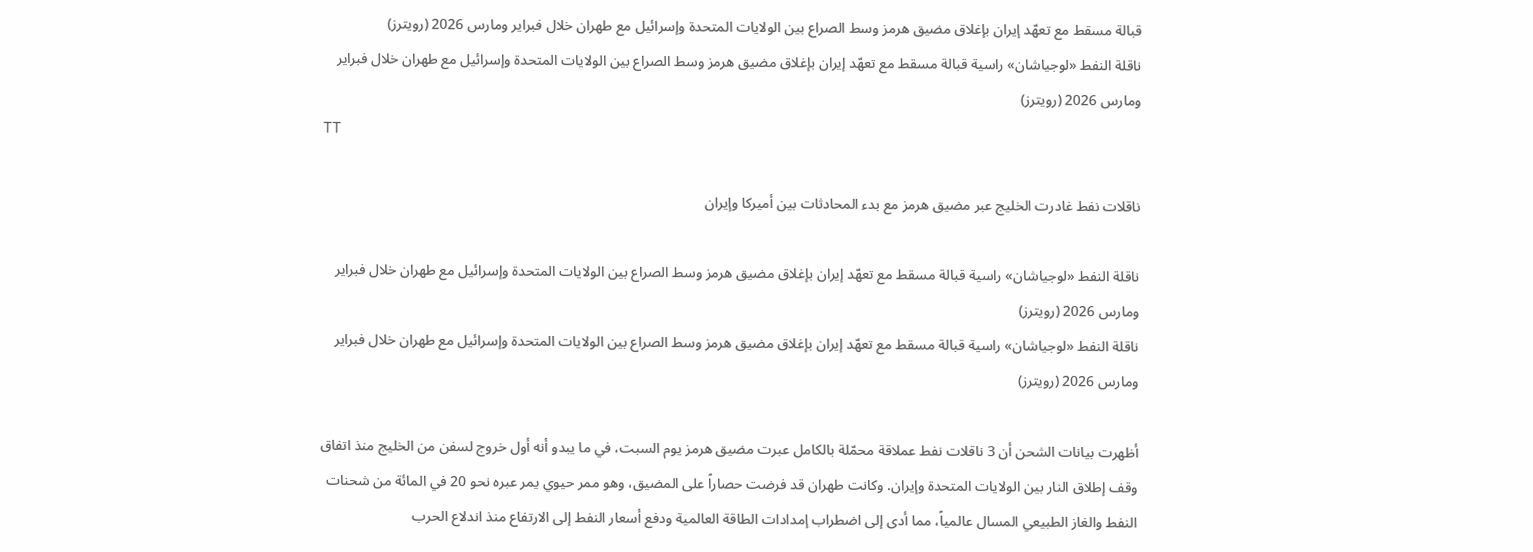قبالة مسقط مع تعهّد إيران بإغلاق مضيق هرمز وسط الصراع بين الولايات المتحدة وإسرائيل مع طهران خلال فبراير ومارس 2026 (رويترز)
ناقلة النفط «لوجياشان» راسية قبالة مسقط مع تعهّد إيران بإغلاق مضيق هرمز وسط الصراع بين الولايات المتحدة وإسرائيل مع طهران خلال فبراير ومارس 2026 (رويترز)
TT

ناقلات نفط غادرت الخليج عبر مضيق هرمز مع بدء المحادثات بين أميركا وإيران

ناقلة النفط «لوجياشان» راسية قبالة مسقط مع تعهّد إيران بإغلاق مضيق هرمز وسط الصراع بين الولايات المتحدة وإسرائيل مع طهران خلال فبراير ومارس 2026 (رويترز)
ناقلة النفط «لوجياشان» راسية قبالة مسقط مع تعهّد إيران بإغلاق مضيق هرمز وسط الصراع بين الولايات المتحدة وإسرائيل مع طهران خلال فبراير ومارس 2026 (رويترز)

أظهرت بيانات الشحن أن 3 ناقلات نفط عملاقة محمّلة بالكامل عبرت مضيق هرمز يوم السبت، في ما يبدو أنه أول خروج لسفن من الخليج منذ اتفاق وقف إطلاق النار بين الولايات المتحدة وإيران. وكانت طهران قد فرضت حصاراً على المضيق، وهو ممر حيوي يمر عبره نحو 20 في المائة من شحنات النفط والغاز الطبيعي المسال عالمياً، مما أدى إلى اضطراب إمدادات الطاقة العالمية ودفع أسعار النفط إلى الارتفاع منذ اندلاع الحرب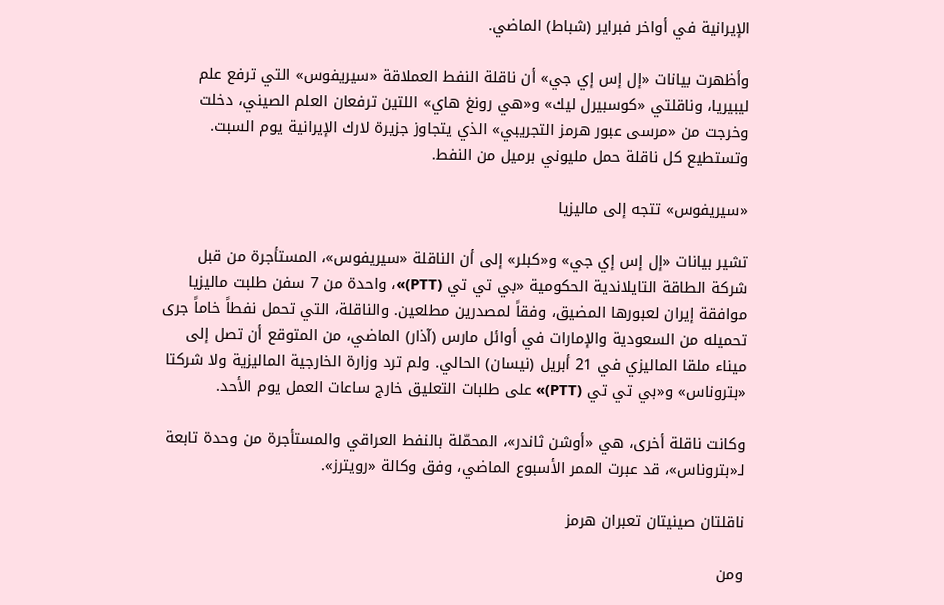الإيرانية في أواخر فبراير (شباط) الماضي.

وأظهرت بيانات «إل إس إي جي» أن ناقلة النفط العملاقة «سيريفوس» التي ترفع علم ليبيريا، وناقلتي «كوسبيرل ليك» و«هي رونغ هاي» اللتين ترفعان العلم الصيني، دخلت وخرجت من «مرسى عبور هرمز التجريبي» الذي يتجاوز جزيرة لارك الإيرانية يوم السبت. وتستطيع كل ناقلة حمل مليوني برميل من النفط.

«سيريفوس» تتجه إلى ماليزيا

تشير بيانات «إل إس إي جي» و«كبلر» إلى أن الناقلة «سيريفوس»، المستأجرة من قبل شركة الطاقة التايلاندية الحكومية «بي تي تي (PTT)»، واحدة من 7 سفن طلبت ماليزيا موافقة إيران لعبورها المضيق، وفقاً لمصدرين مطلعين. والناقلة، التي تحمل نفطاً خاماً جرى تحميله من السعودية والإمارات في أوائل مارس (آذار) الماضي، من المتوقع أن تصل إلى ميناء ملقا الماليزي في 21 أبريل (نيسان) الحالي. ولم ترد وزارة الخارجية الماليزية ولا شركتا «بتروناس» و«بي تي تي (PTT)» على طلبات التعليق خارج ساعات العمل يوم الأحد.

وكانت ناقلة أخرى، هي «أوشن ثاندر»، المحمّلة بالنفط العراقي والمستأجرة من وحدة تابعة لـ«بتروناس»، قد عبرت الممر الأسبوع الماضي، وفق وكالة «رويترز».

ناقلتان صينيتان تعبران هرمز

ومن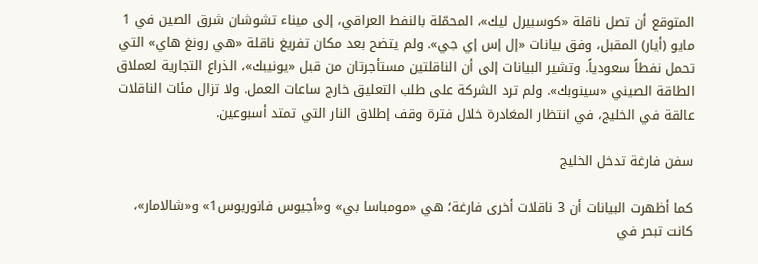المتوقع أن تصل ناقلة «كوسبيرل ليك»، المحمّلة بالنفط العراقي، إلى ميناء تشوشان شرق الصين في 1 مايو (أيار) المقبل، وفق بيانات «إل إس إي جي». ولم يتضح بعد مكان تفريغ ناقلة «هي رونغ هاي» التي تحمل نفطاً سعودياً. وتشير البيانات إلى أن الناقلتين مستأجرتان من قبل «يونيبك»، الذراع التجارية لعملاق الطاقة الصيني «سينوبك». ولم ترد الشركة على طلب التعليق خارج ساعات العمل. ولا تزال مئات الناقلات عالقة في الخليج، في انتظار المغادرة خلال فترة وقف إطلاق النار التي تمتد أسبوعين.

سفن فارغة تدخل الخليج

كما أظهرت البيانات أن 3 ناقلات أخرى فارغة؛ هي «مومباسا بي» و«أجيوس فانوريوس1» و«شالامار»، كانت تبحر في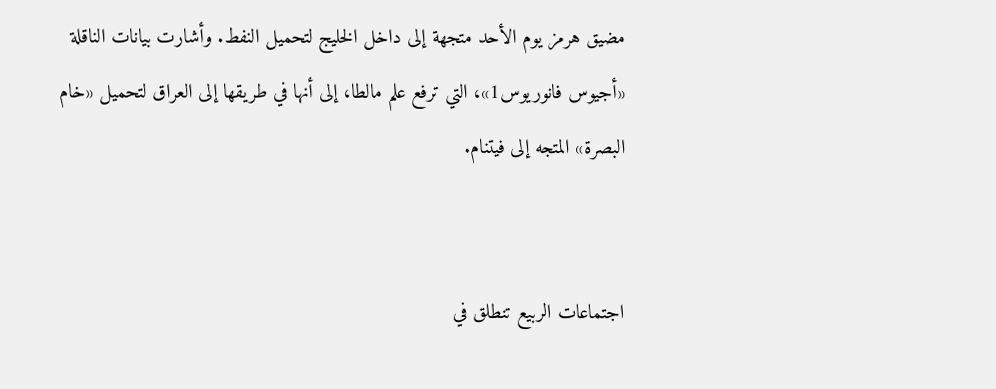مضيق هرمز يوم الأحد متجهة إلى داخل الخليج لتحميل النفط. وأشارت بيانات الناقلة «أجيوس فانوريوس1»، التي ترفع علم مالطا، إلى أنها في طريقها إلى العراق لتحميل «خام البصرة» المتجه إلى فيتنام.


اجتماعات الربيع تنطلق في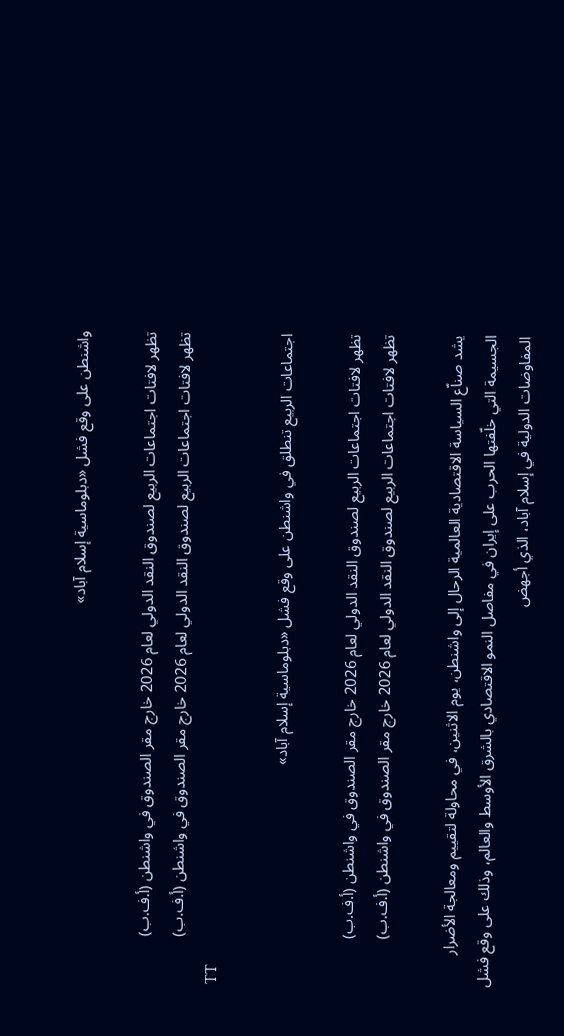واشنطن على وقع فشل «دبلوماسية إسلام آباد»

تظهر لافتات اجتماعات الربيع لصندوق النقد الدولي لعام 2026 خارج مقر الصندوق في واشنطن (أ.ف.ب)
تظهر لافتات اجتماعات الربيع لصندوق النقد الدولي لعام 2026 خارج مقر الصندوق في واشنطن (أ.ف.ب)
TT

اجتماعات الربيع تنطلق في واشنطن على وقع فشل «دبلوماسية إسلام آباد»

تظهر لافتات اجتماعات الربيع لصندوق النقد الدولي لعام 2026 خارج مقر الصندوق في واشنطن (أ.ف.ب)
تظهر لافتات اجتماعات الربيع لصندوق النقد الدولي لعام 2026 خارج مقر الصندوق في واشنطن (أ.ف.ب)

يشد صناّع السياسة الاقتصادية العالمية الرحال إلى واشنطن، يوم الاثنين، في محاولة لتقييم ومعالجة الأضرار الجسيمة التي خلّفتها الحرب على إيران في مفاصل النمو الاقتصادي بالشرق الأوسط والعالم، وذلك على وقع فشل المفاوضات الدولية في إسلام آباد، الذي أجهض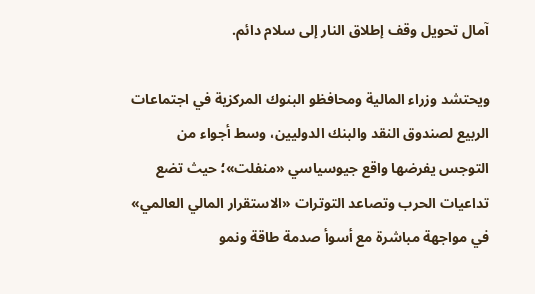آمال تحويل وقف إطلاق النار إلى سلام دائم.

ويحتشد وزراء المالية ومحافظو البنوك المركزية في اجتماعات الربيع لصندوق النقد والبنك الدوليين، وسط أجواء من التوجس يفرضها واقع جيوسياسي «منفلت»؛ حيث تضع تداعيات الحرب وتصاعد التوترات «الاستقرار المالي العالمي» في مواجهة مباشرة مع أسوأ صدمة طاقة ونمو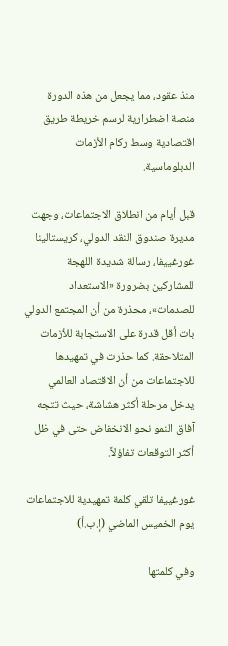منذ عقود، مما يجعل من هذه الدورة منصة اضطرارية لرسم خريطة طريق اقتصادية وسط ركام الأزمات الدبلوماسية.

قبل أيام من انطلاق الاجتماعات، وجهت مديرة صندوق النقد الدولي، كريستالينا غورغييفا، رسالة شديدة اللهجة للمشاركين بضرورة «الاستعداد للصدمات»، محذرة من أن المجتمع الدولي بات أقل قدرة على الاستجابة للأزمات المتلاحقة. كما حذرت في تمهيدها للاجتماعات من أن الاقتصاد العالمي يدخل مرحلة أكثر هشاشة، حيث تتجه آفاق النمو نحو الانخفاض حتى في ظل أكثر التوقعات تفاؤلاً.

غورغييفا تلقي كلمة تمهيدية للاجتماعات يوم الخميس الماضي (إ.ب.أ)

وفي كلمتها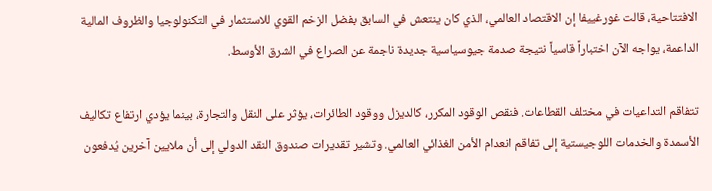الافتتاحية، قالت غورغييفا إن الاقتصاد العالمي، الذي كان ينتعش في السابق بفضل الزخم القوي للاستثمار في التكنولوجيا والظروف المالية الداعمة، يواجه الآن اختباراً قاسياً نتيجة صدمة جيوسياسية جديدة ناجمة عن الصراع في الشرق الأوسط.

تتفاقم التداعيات في مختلف القطاعات. فنقص الوقود المكرر، كالديزل ووقود الطائرات، يؤثر على النقل والتجارة، بينما يؤدي ارتفاع تكاليف الأسمدة والخدمات اللوجيستية إلى تفاقم انعدام الأمن الغذائي العالمي. وتشير تقديرات صندوق النقد الدولي إلى أن ملايين آخرين يُدفعون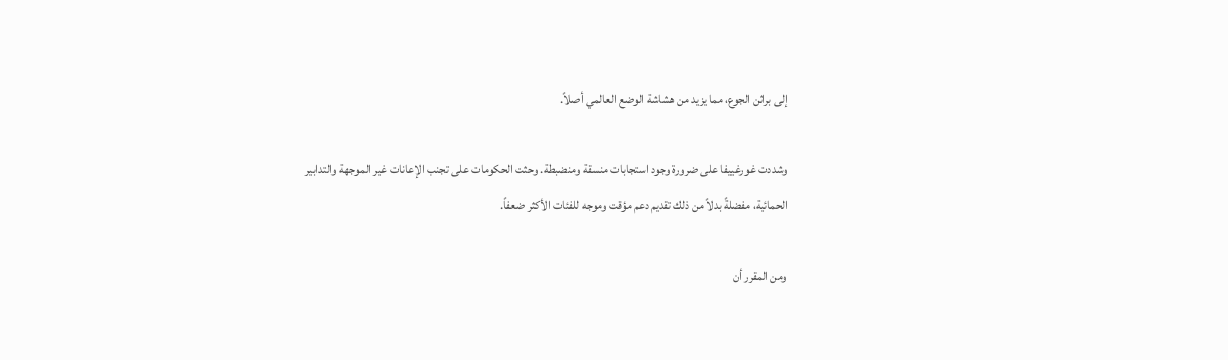إلى براثن الجوع، مما يزيد من هشاشة الوضع العالمي أصلاً.

وشددت غورغييفا على ضرورة وجود استجابات منسقة ومنضبطة. وحثت الحكومات على تجنب الإعانات غير الموجهة والتدابير الحمائية، مفضلةً بدلاً من ذلك تقديم دعم مؤقت وموجه للفئات الأكثر ضعفاً.

ومن المقرر أن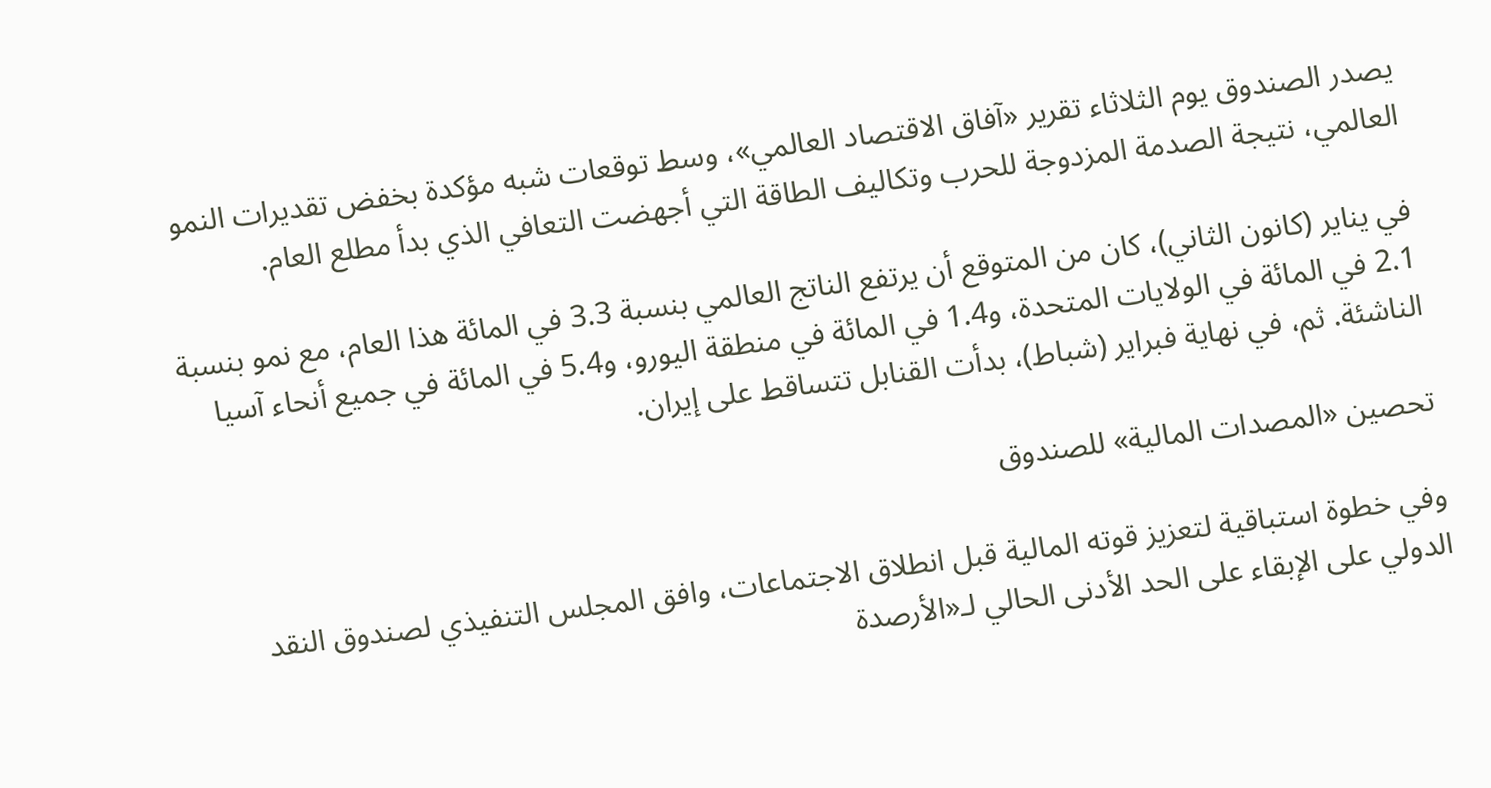يصدر الصندوق يوم الثلاثاء تقرير «آفاق الاقتصاد العالمي»، وسط توقعات شبه مؤكدة بخفض تقديرات النمو العالمي، نتيجة الصدمة المزدوجة للحرب وتكاليف الطاقة التي أجهضت التعافي الذي بدأ مطلع العام.

في يناير (كانون الثاني)، كان من المتوقع أن يرتفع الناتج العالمي بنسبة 3.3 في المائة هذا العام، مع نمو بنسبة 2.1 في المائة في الولايات المتحدة، و1.4 في المائة في منطقة اليورو، و5.4 في المائة في جميع أنحاء آسيا الناشئة. ثم، في نهاية فبراير (شباط)، بدأت القنابل تتساقط على إيران.

تحصين «المصدات المالية» للصندوق

وفي خطوة استباقية لتعزيز قوته المالية قبل انطلاق الاجتماعات، وافق المجلس التنفيذي لصندوق النقد الدولي على الإبقاء على الحد الأدنى الحالي لـ«الأرصدة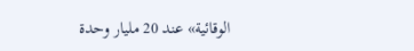الوقائية» عند 20 مليار وحدة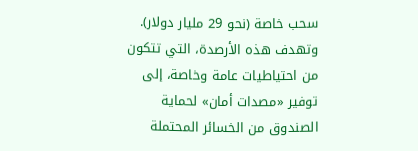سحب خاصة (نحو 29 مليار دولار). وتهدف هذه الأرصدة، التي تتكون من احتياطيات عامة وخاصة، إلى توفير «مصدات أمان» لحماية الصندوق من الخسائر المحتملة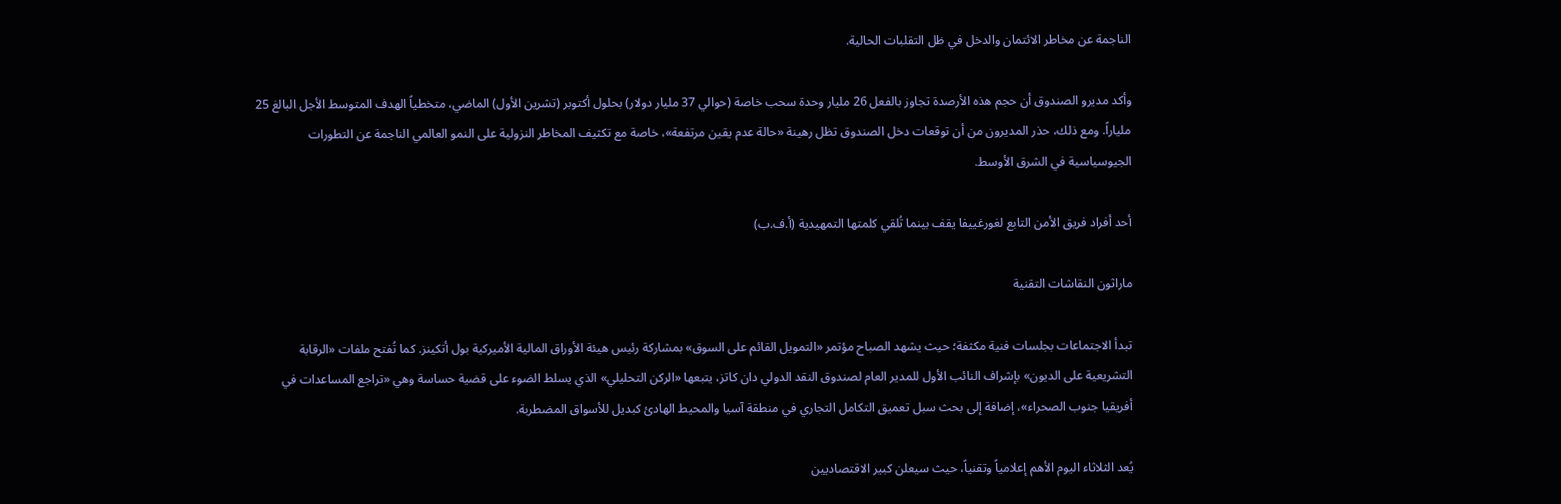الناجمة عن مخاطر الائتمان والدخل في ظل التقلبات الحالية.

وأكد مديرو الصندوق أن حجم هذه الأرصدة تجاوز بالفعل 26 مليار وحدة سحب خاصة (حوالي 37 مليار دولار) بحلول أكتوبر (تشرين الأول) الماضي، متخطياً الهدف المتوسط الأجل البالغ 25 ملياراً. ومع ذلك، حذر المديرون من أن توقعات دخل الصندوق تظل رهينة «حالة عدم يقين مرتفعة»، خاصة مع تكثيف المخاطر النزولية على النمو العالمي الناجمة عن التطورات الجيوسياسية في الشرق الأوسط.

أحد أفراد فريق الأمن التابع لغورغييفا يقف بينما تُلقي كلمتها التمهيدية (أ.ف.ب)

ماراثون النقاشات التقنية

تبدأ الاجتماعات بجلسات فنية مكثفة؛ حيث يشهد الصباح مؤتمر «التمويل القائم على السوق» بمشاركة رئيس هيئة الأوراق المالية الأميركية بول أتكينز. كما تُفتح ملفات «الرقابة التشريعية على الديون» بإشراف النائب الأول للمدير العام لصندوق النقد الدولي دان كاتز، يتبعها «الركن التحليلي» الذي يسلط الضوء على قضية حساسة وهي «تراجع المساعدات في أفريقيا جنوب الصحراء»، إضافة إلى بحث سبل تعميق التكامل التجاري في منطقة آسيا والمحيط الهادئ كبديل للأسواق المضطربة.

يُعد الثلاثاء اليوم الأهم إعلامياً وتقنياً، حيث سيعلن كبير الاقتصاديين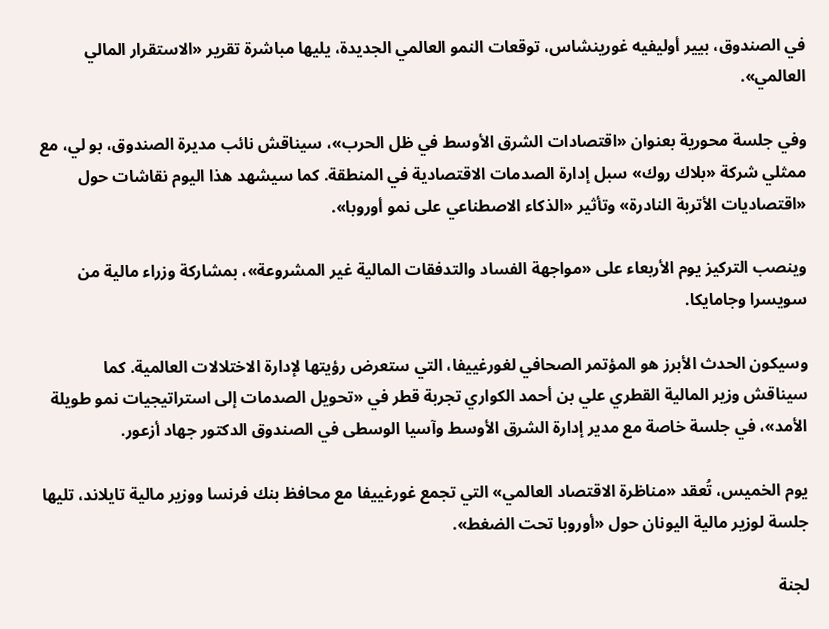في الصندوق، بيير أوليفيه غورينشاس، توقعات النمو العالمي الجديدة، يليها مباشرة تقرير «الاستقرار المالي العالمي».

وفي جلسة محورية بعنوان «اقتصادات الشرق الأوسط في ظل الحرب»، سيناقش نائب مديرة الصندوق، بو لي، مع ممثلي شركة «بلاك روك» سبل إدارة الصدمات الاقتصادية في المنطقة. كما سيشهد هذا اليوم نقاشات حول «اقتصاديات الأتربة النادرة» وتأثير «الذكاء الاصطناعي على نمو أوروبا».

وينصب التركيز يوم الأربعاء على «مواجهة الفساد والتدفقات المالية غير المشروعة»، بمشاركة وزراء مالية من سويسرا وجامايكا.

وسيكون الحدث الأبرز هو المؤتمر الصحافي لغورغييفا، التي ستعرض رؤيتها لإدارة الاختلالات العالمية. كما سيناقش وزير المالية القطري علي بن أحمد الكواري تجربة قطر في «تحويل الصدمات إلى استراتيجيات نمو طويلة الأمد»، في جلسة خاصة مع مدير إدارة الشرق الأوسط وآسيا الوسطى في الصندوق الدكتور جهاد أزعور.

يوم الخميس، تُعقد «مناظرة الاقتصاد العالمي» التي تجمع غورغييفا مع محافظ بنك فرنسا ووزير مالية تايلاند، تليها جلسة لوزير مالية اليونان حول «أوروبا تحت الضغط».

لجنة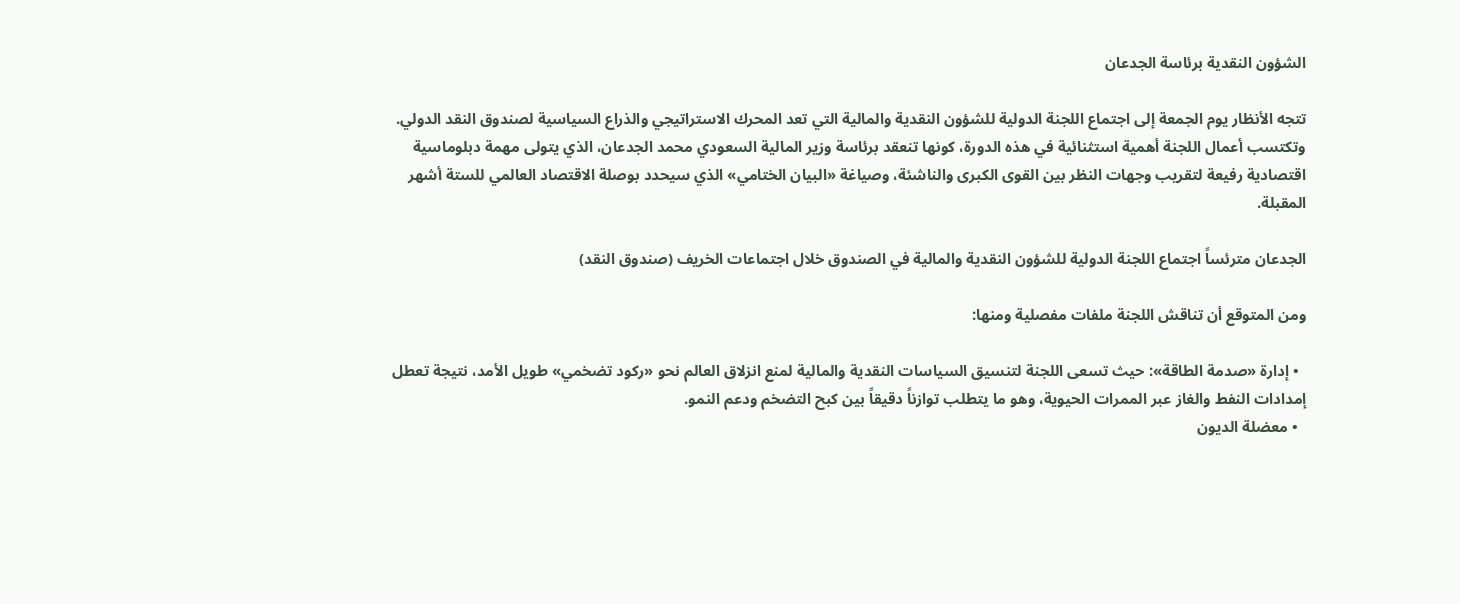الشؤون النقدية برئاسة الجدعان

تتجه الأنظار يوم الجمعة إلى اجتماع اللجنة الدولية للشؤون النقدية والمالية التي تعد المحرك الاستراتيجي والذراع السياسية لصندوق النقد الدولي. وتكتسب أعمال اللجنة أهمية استثنائية في هذه الدورة، كونها تنعقد برئاسة وزير المالية السعودي محمد الجدعان، الذي يتولى مهمة دبلوماسية اقتصادية رفيعة لتقريب وجهات النظر بين القوى الكبرى والناشئة، وصياغة «البيان الختامي» الذي سيحدد بوصلة الاقتصاد العالمي للستة أشهر المقبلة.

الجدعان مترئساً اجتماع اللجنة الدولية للشؤون النقدية والمالية في الصندوق خلال اجتماعات الخريف (صندوق النقد)

ومن المتوقع أن تناقش اللجنة ملفات مفصلية ومنها:

  • إدارة «صدمة الطاقة»: حيث تسعى اللجنة لتنسيق السياسات النقدية والمالية لمنع انزلاق العالم نحو «ركود تضخمي» طويل الأمد، نتيجة تعطل إمدادات النفط والغاز عبر الممرات الحيوية، وهو ما يتطلب توازناً دقيقاً بين كبح التضخم ودعم النمو.
  • معضلة الديون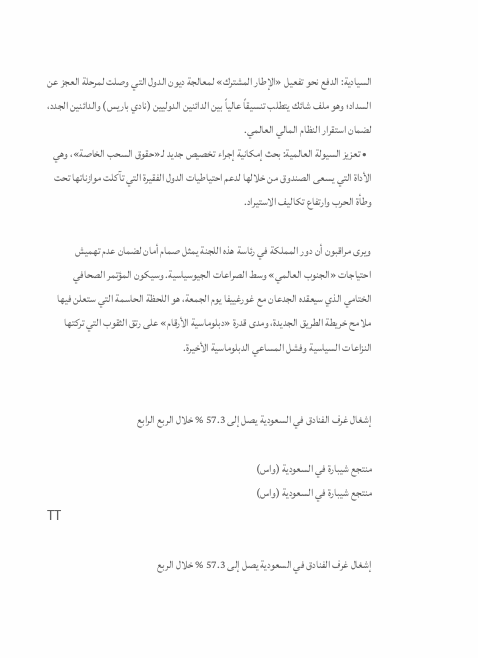السيادية: الدفع نحو تفعيل «الإطار المشترك» لمعالجة ديون الدول التي وصلت لمرحلة العجز عن السداد؛ وهو ملف شائك يتطلب تنسيقاً عالياً بين الدائنين الدوليين (نادي باريس) والدائنين الجدد، لضمان استقرار النظام المالي العالمي.
  • تعزيز السيولة العالمية: بحث إمكانية إجراء تخصيص جديد لـ«حقوق السحب الخاصة»، وهي الأداة التي يسعى الصندوق من خلالها لدعم احتياطيات الدول الفقيرة التي تآكلت موازناتها تحت وطأة الحرب وارتفاع تكاليف الاستيراد.

ويرى مراقبون أن دور المملكة في رئاسة هذه اللجنة يمثل صمام أمان لضمان عدم تهميش احتياجات «الجنوب العالمي» وسط الصراعات الجيوسياسية. وسيكون المؤتمر الصحافي الختامي الذي سيعقده الجدعان مع غورغييفا يوم الجمعة، هو اللحظة الحاسمة التي ستعلن فيها ملامح خريطة الطريق الجديدة، ومدى قدرة «دبلوماسية الأرقام» على رتق الثقوب التي تركتها النزاعات السياسية وفشل المساعي الدبلوماسية الأخيرة.


إشغال غرف الفنادق في السعودية يصل إلى 57.3 % خلال الربع الرابع

منتجع شيبارة في السعودية (واس)
منتجع شيبارة في السعودية (واس)
TT

إشغال غرف الفنادق في السعودية يصل إلى 57.3 % خلال الربع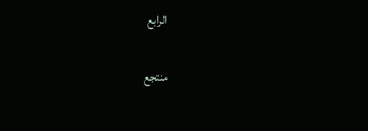الرابع

منتجع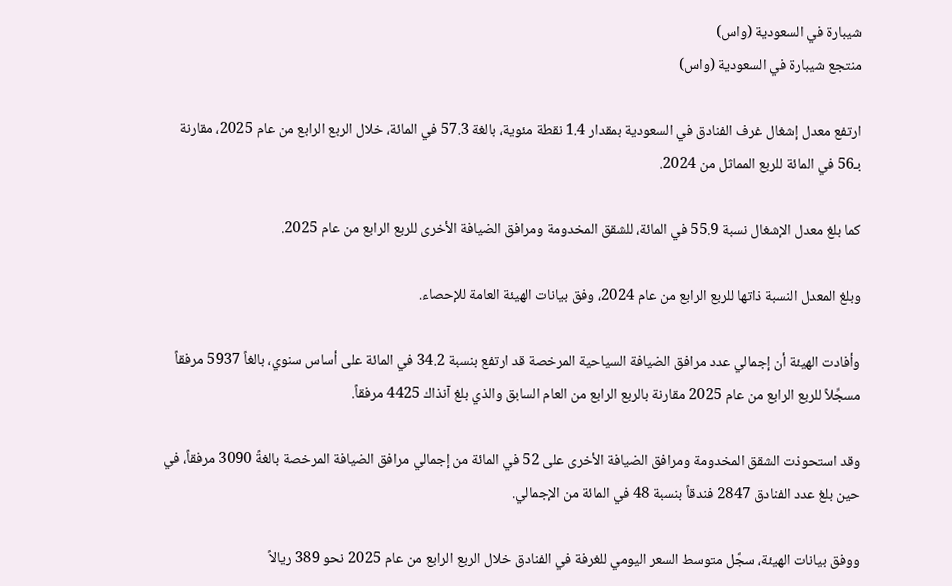شيبارة في السعودية (واس)
منتجع شيبارة في السعودية (واس)

ارتفع معدل إشغال غرف الفنادق في السعودية بمقدار 1.4 نقطة مئوية، بالغة 57.3 في المائة، خلال الربع الرابع من عام 2025، مقارنة بـ56 في المائة للربع المماثل من 2024.

كما بلغ معدل الإشغال نسبة 55.9 في المائة، للشقق المخدومة ومرافق الضيافة الأخرى للربع الرابع من عام 2025.

وبلغ المعدل النسبة ذاتها للربع الرابع من عام 2024، وفق بيانات الهيئة العامة للإحصاء.

وأفادت الهيئة أن إجمالي عدد مرافق الضيافة السياحية المرخصة قد ارتفع بنسبة 34.2 في المائة على أساس سنوي، بالغاً 5937 مرفقاً مسجِّلاً للربع الرابع من عام 2025 مقارنة بالربع الرابع من العام السابق والذي بلغ آنذاك 4425 مرفقاً.

وقد استحوذت الشقق المخدومة ومرافق الضيافة الأخرى على 52 في المائة من إجمالي مرافق الضيافة المرخصة بالغةً 3090 مرفقاً، في حين بلغ عدد الفنادق 2847 فندقاً بنسبة 48 في المائة من الإجمالي.

ووفق بيانات الهيئة، سجَّل متوسط السعر اليومي للغرفة في الفنادق خلال الربع الرابع من عام 2025 نحو 389 ريالاً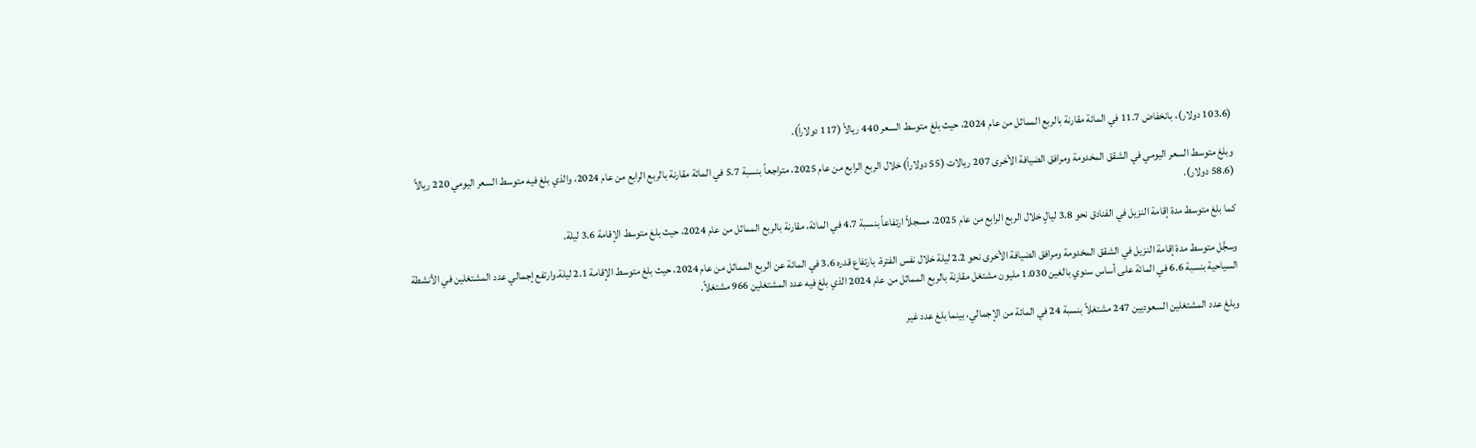(103.6 دولار)، بانخفاض 11.7 في المائة مقارنة بالربع المماثل من عام 2024، حيث بلغ متوسط السعر 440 ريالاً (117 دولاراً).

وبلغ متوسط السعر اليومي في الشقق المخدومة ومرافق الضيافة الأخرى 207 ريالات (55 دولاراً) خلال الربع الرابع من عام 2025، متراجعاً بنسبة 5.7 في المائة مقارنة بالربع الرابع من عام 2024، والذي بلغ فيه متوسط السعر اليومي 220 ريالاً (58.6 دولار).

كما بلغ متوسط مدة إقامة النزيل في الفنادق نحو 3.8 ليالٍ خلال الربع الرابع من عام 2025، مسجلاً ارتفاعاً بنسبة 4.7 في المائة، مقارنة بالربع المماثل من عام 2024، حيث بلغ متوسط الإقامة 3.6 ليلة.

وسجَّل متوسط مدة إقامة النزيل في الشقق المخدومة ومرافق الضيافة الأخرى نحو 2.2 ليلة خلال نفس الفترة، بارتفاع قدره 3.6 في المائة عن الربع المماثل من عام 2024، حيث بلغ متوسط الإقامة 2.1 ليلة.وارتفع إجمالي عدد المشتغلين في الأنشطة السياحية بنسبة 6.6 في المائة على أساس سنوي بالغين 1.030 مليون مشتغل مقارنة بالربع المماثل من عام 2024 الذي بلغ فيه عدد المشتغلين 966 مشتغلاً.

وبلغ عدد المشتغلين السعوديين 247 مشتغلاً بنسبة 24 في المائة من الإجمالي، بينما بلغ عدد غير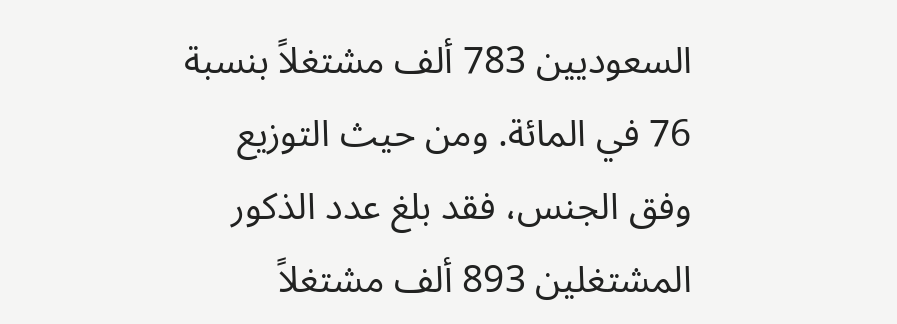السعوديين 783 ألف مشتغلاً بنسبة 76 في المائة. ومن حيث التوزيع وفق الجنس، فقد بلغ عدد الذكور المشتغلين 893 ألف مشتغلاً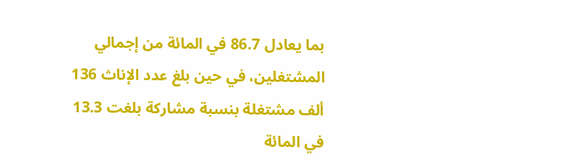بما يعادل 86.7 في المائة من إجمالي المشتغلين، في حين بلغ عدد الإناث 136 ألف مشتغلة بنسبة مشاركة بلغت 13.3 في المائة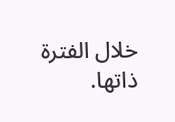خلال الفترة ذاتها.